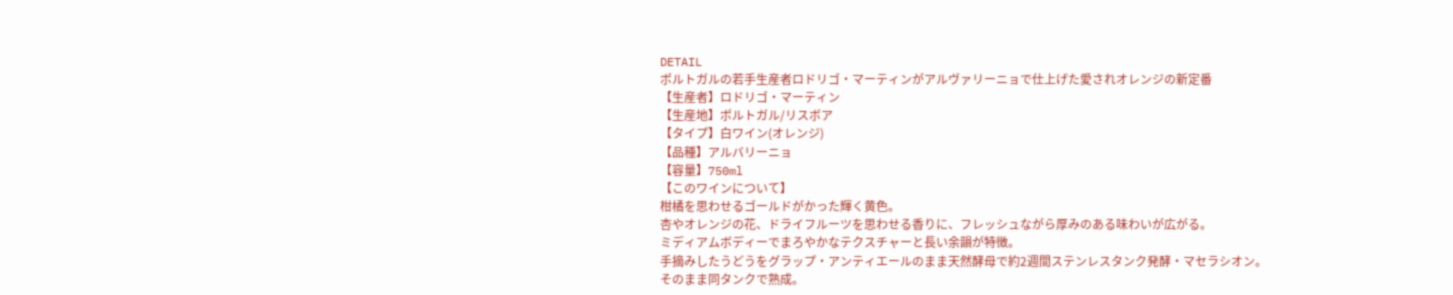DETAIL
ポルトガルの若手生産者ロドリゴ・マーティンがアルヴァリーニョで仕上げた愛されオレンジの新定番
【生産者】ロドリゴ・マーティン
【生産地】ポルトガル/リスボア
【タイプ】白ワイン(オレンジ)
【品種】アルバリーニョ
【容量】750ml
【このワインについて】
柑橘を思わせるゴールドがかった輝く黄色。
杏やオレンジの花、ドライフルーツを思わせる香りに、フレッシュながら厚みのある味わいが広がる。
ミディアムボディーでまろやかなテクスチャーと長い余韻が特徴。
手摘みしたうどうをグラップ・アンティエールのまま天然酵母で約2週間ステンレスタンク発酵・マセラシオン。
そのまま同タンクで熟成。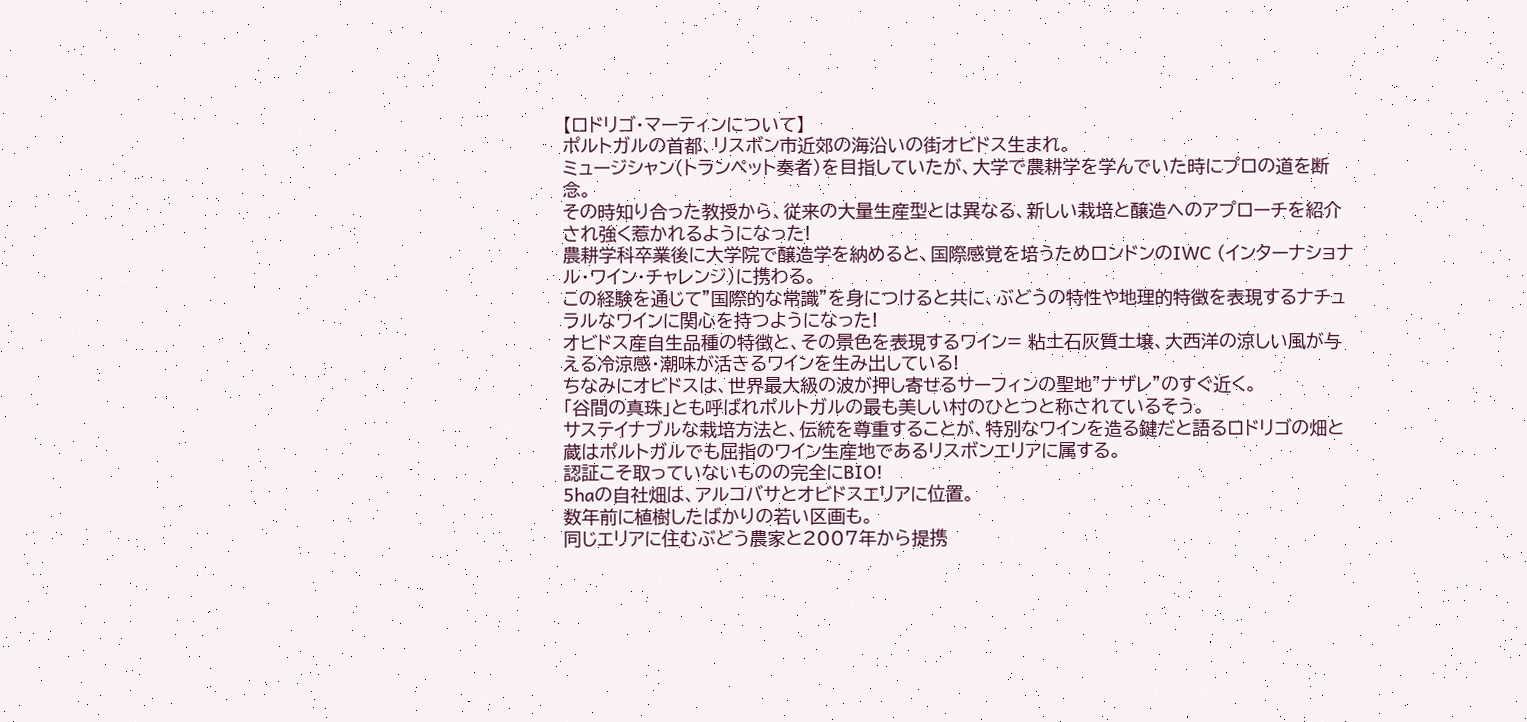【ロドリゴ・マーティンについて】
ポルトガルの首都、リスボン市近郊の海沿いの街オビドス生まれ。
ミュージシャン(トランペット奏者)を目指していたが、大学で農耕学を学んでいた時にプロの道を断念。
その時知り合った教授から、従来の大量生産型とは異なる、新しい栽培と醸造へのアプローチを紹介され強く惹かれるようになった!
農耕学科卒業後に大学院で醸造学を納めると、国際感覚を培うためロンドンのIWC (インターナショナル・ワイン・チャレンジ)に携わる。
この経験を通じて”国際的な常識”を身につけると共に、ぶどうの特性や地理的特徴を表現するナチュラルなワインに関心を持つようになった!
オビドス産自生品種の特徴と、その景色を表現するワイン= 粘土石灰質土壌、大西洋の涼しい風が与える冷涼感・潮味が活きるワインを生み出している!
ちなみにオビドスは、世界最大級の波が押し寄せるサーフィンの聖地”ナザレ”のすぐ近く。
「谷間の真珠」とも呼ばれポルトガルの最も美しい村のひとつと称されているそう。
サステイナブルな栽培方法と、伝統を尊重することが、特別なワインを造る鍵だと語るロドリゴの畑と蔵はポルトガルでも屈指のワイン生産地であるリスボンエリアに属する。
認証こそ取っていないものの完全にBIO!
5haの自社畑は、アルコバサとオビドスエリアに位置。
数年前に植樹したばかりの若い区画も。
同じエリアに住むぶどう農家と2007年から提携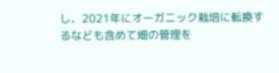し、2021年にオーガニック栽培に転換するなども含めて畑の管理を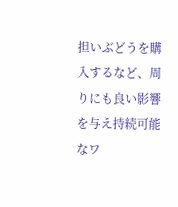担いぶどうを購入するなど、周りにも良い影響を与え持続可能なワ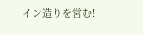イン造りを営む!